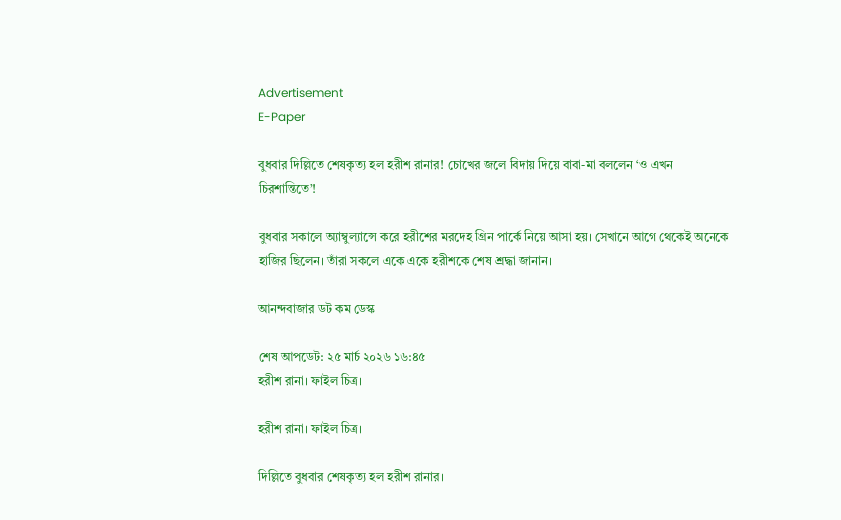Advertisement
E-Paper

বুধবার দিল্লিতে শেষকৃত্য হল হরীশ রানার! চোখের জলে বিদায় দিয়ে বাবা-মা বললেন ‘ও এখন চিরশান্তিতে’!

বুধবার সকালে অ্যাম্বুল্যান্সে করে হরীশের মরদেহ গ্রিন পার্কে নিয়ে আসা হয়। সেখানে আগে থেকেই অনেকে হাজির ছিলেন। তাঁরা সকলে একে একে হরীশকে শেষ শ্রদ্ধা জানান।

আনন্দবাজার ডট কম ডেস্ক

শেষ আপডেট: ২৫ মার্চ ২০২৬ ১৬:৪৫
হরীশ রানা। ফাইল চিত্র।

হরীশ রানা। ফাইল চিত্র।

দিল্লিতে বুধবার শেষকৃত্য হল হরীশ রানার।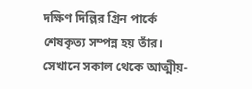দক্ষিণ দিল্লির গ্রিন পার্কে শেষকৃত্য সম্পন্ন হয় তাঁর। সেখানে সকাল থেকে আত্মীয়-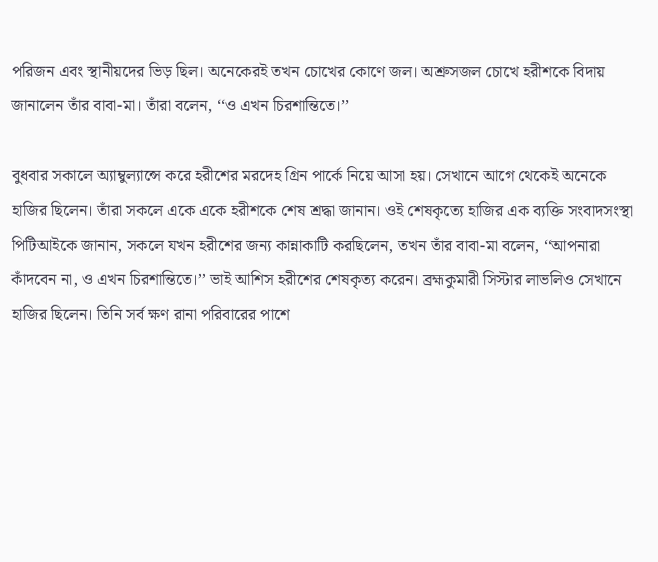পরিজন এবং স্থানীয়দের ভিড় ছিল। অনেকেরই তখন চোখের কোণে জল। অশ্রুসজল চোখে হরীশকে বিদায় জানালেন তাঁর বাবা-মা। তাঁরা বলেন, ‘‘ও এখন চিরশান্তিতে।’’

বুধবার সকালে অ্যাম্বুল্যান্সে করে হরীশের মরদেহ গ্রিন পার্কে নিয়ে আসা হয়। সেখানে আগে থেকেই অনেকে হাজির ছিলেন। তাঁরা সকলে একে একে হরীশকে শেষ শ্রদ্ধা জানান। ওই শেষকৃত্যে হাজির এক ব্যক্তি সংবাদসংস্থা পিটিআইকে জানান, সকলে যখন হরীশের জন্য কান্নাকাটি করছিলেন, তখন তাঁর বাবা-মা বলেন, ‘‘আপনারা কাঁদবেন না, ও এখন চিরশান্তিতে।’’ ভাই আশিস হরীশের শেষকৃত্য করেন। ব্রহ্মকুমারী সিস্টার লাভলিও সেখানে হাজির ছিলেন। তিনি সর্ব ক্ষণ রানা পরিবারের পাশে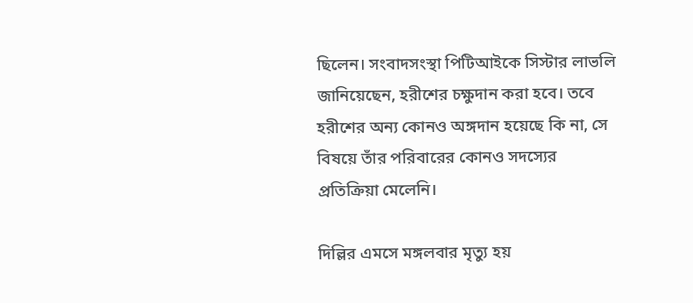ছিলেন। সংবাদসংস্থা পিটিআইকে সিস্টার লাভলি জানিয়েছেন, হরীশের চক্ষুদান করা হবে। তবে হরীশের অন্য কোনও অঙ্গদান হয়েছে কি না, সে বিষয়ে তাঁর পরিবারের কোনও সদস্যের প্রতিক্রিয়া মেলেনি।

দিল্লির এমসে মঙ্গলবার মৃত্যু হয়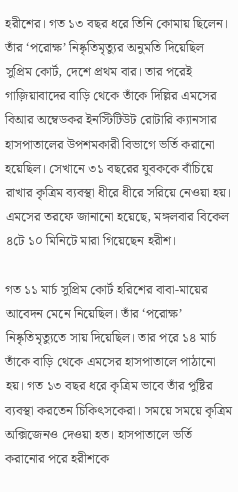হরীশের। গত ১৩ বছর ধরে তিনি কোমায় ছিলেন। তাঁর ‘পরোক্ষ’ নিষ্কৃতিমৃত্যুর অনুমতি দিয়েছিল সুপ্রিম কোর্ট, দেশে প্রথম বার। তার পরেই গাজ়িয়াবাদের বাড়ি থেকে তাঁকে দিল্লির এমসের বিআর অম্বেডকর ইনস্টিটিউট রোটারি ক্যানসার হাসপাতালের উপশমকারী বিভাগে ভর্তি করানো হয়েছিল। সেখানে ৩১ বছরের যুবককে বাঁচিয়ে রাখার কৃত্রিম ব্যবস্থা ধীরে ধীরে সরিয়ে নেওয়া হয়। এমসের তরফে জানানো হয়েছে, মঙ্গলবার বিকেল ৪টে ১০ মিনিটে মারা গিয়েছেন হরীশ।

গত ১১ মার্চ সুপ্রিম কোর্ট হরিশের বাবা-মায়ের আবেদন মেনে নিয়েছিল। তাঁর ‘পরোক্ষ’ নিষ্কৃতিমৃত্যুতে সায় দিয়েছিল। তার পরে ১৪ মার্চ তাঁকে বাড়ি থেকে এমসের হাসপাতালে পাঠানো হয়। গত ১৩ বছর ধরে কৃত্রিম ভাবে তাঁর পুষ্টির ব্যবস্থা করতেন চিকিৎসকেরা। সময়ে সময়ে কৃত্রিম অক্সিজেনও দেওয়া হত। হাসপাতালে ভর্তি করানোর পরে হরীশকে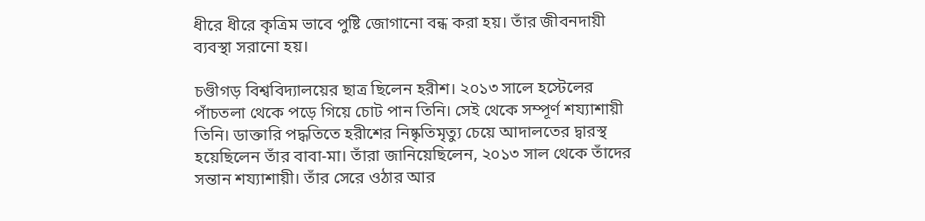ধীরে ধীরে কৃত্রিম ভাবে পুষ্টি জোগানো বন্ধ করা হয়। তাঁর জীবনদায়ী ব্যবস্থা সরানো হয়।

চণ্ডীগড় বিশ্ববিদ্যালয়ের ছাত্র ছিলেন হরীশ। ২০১৩ সালে হস্টেলের পাঁচতলা থেকে পড়ে গিয়ে চোট পান তিনি। সেই থেকে সম্পূর্ণ শয্যাশায়ী তিনি। ডাক্তারি পদ্ধতিতে হরীশের নিষ্কৃতিমৃত্যু চেয়ে আদালতের দ্বারস্থ হয়েছিলেন তাঁর বাবা-মা। তাঁরা জানিয়েছিলেন, ২০১৩ সাল থেকে তাঁদের সন্তান শয্যাশায়ী। তাঁর সেরে ওঠার আর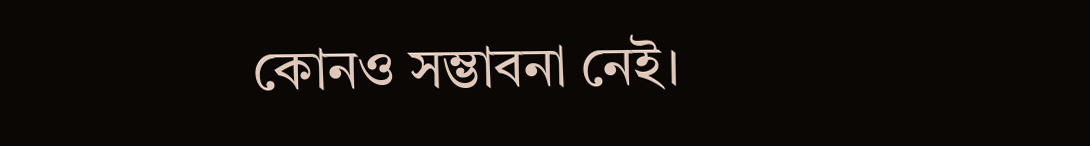কোনও সম্ভাবনা নেই।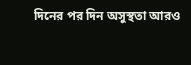দিনের পর দিন অসুস্থতা আরও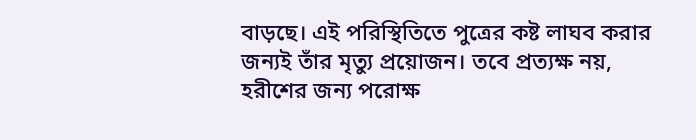বাড়ছে। এই পরিস্থিতিতে পুত্রের কষ্ট লাঘব করার জন্যই তাঁর মৃত্যু প্রয়োজন। তবে প্রত্যক্ষ নয়, হরীশের জন্য পরোক্ষ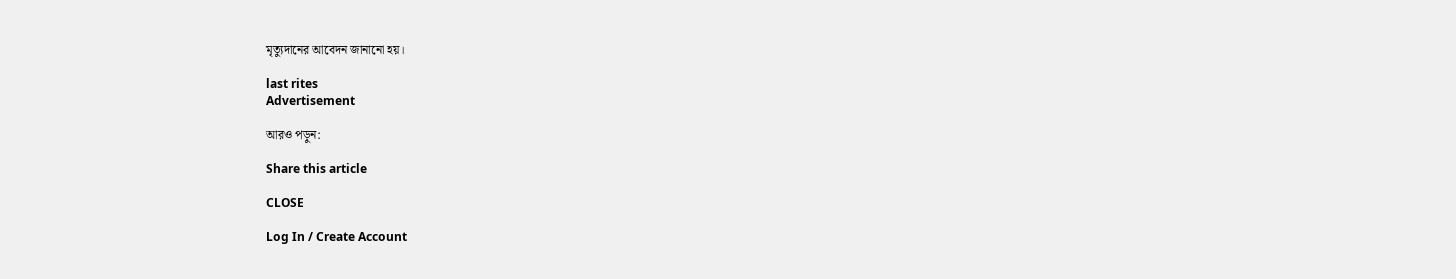মৃত্যুদানের আবেদন জানানো হয়।

last rites
Advertisement

আরও পড়ুন:

Share this article

CLOSE

Log In / Create Account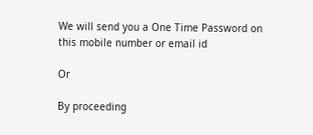We will send you a One Time Password on this mobile number or email id

Or

By proceeding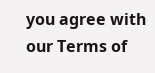you agree with our Terms of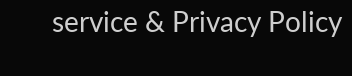service & Privacy Policy